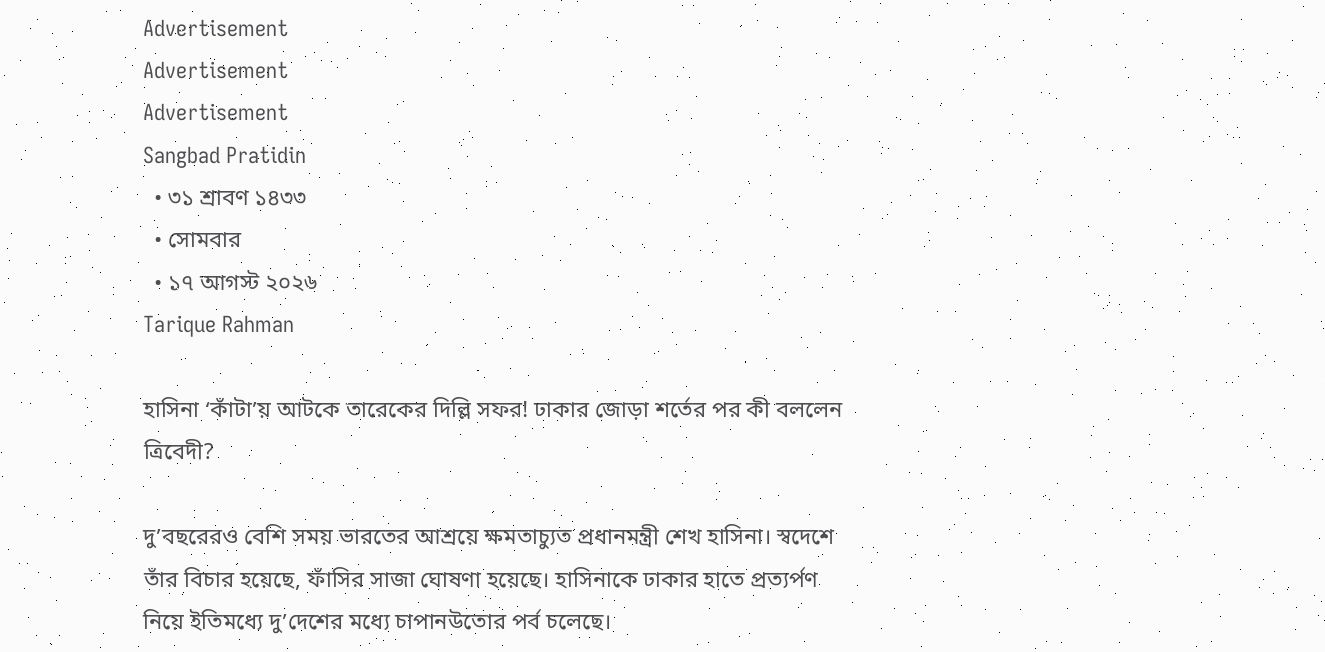Advertisement
Advertisement
Advertisement
Sangbad Pratidin
  • ৩১ শ্রাবণ ১৪৩৩
  • সোমবার
  • ১৭ আগস্ট ২০২৬
Tarique Rahman

হাসিনা ‘কাঁটা’য় আটকে তারেকের দিল্লি সফর! ঢাকার জোড়া শর্তের পর কী বললেন ত্রিবেদী?

দু’বছরেরও বেশি সময় ভারতের আশ্রয়ে ক্ষমতাচ্যুত প্রধানমন্ত্রী শেখ হাসিনা। স্বদেশে তাঁর বিচার হয়েছে, ফাঁসির সাজা ঘোষণা হয়েছে। হাসিনাকে ঢাকার হাতে প্রত্যর্পণ নিয়ে ইতিমধ্যে দু’দেশের মধ্যে চাপানউতোর পর্ব চলেছে।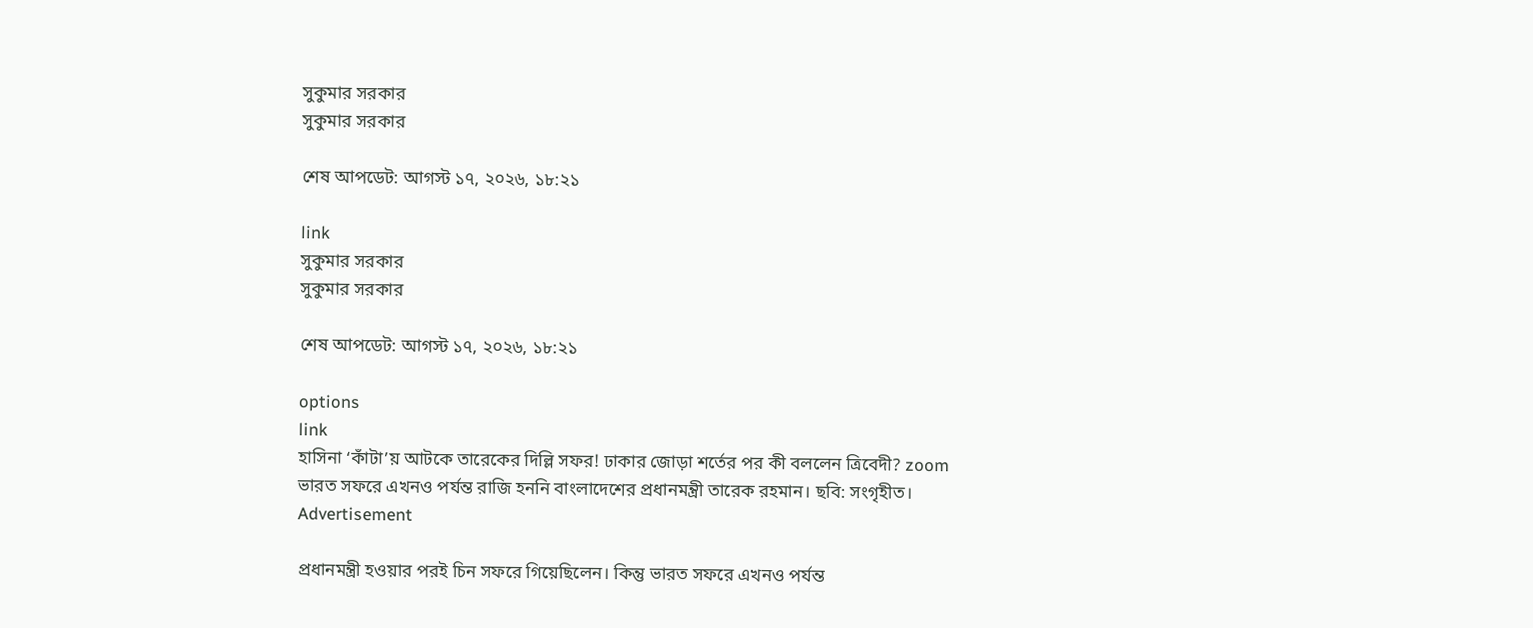সুকুমার সরকার
সুকুমার সরকার

শেষ আপডেট: আগস্ট ১৭, ২০২৬, ১৮:২১

link
সুকুমার সরকার
সুকুমার সরকার

শেষ আপডেট: আগস্ট ১৭, ২০২৬, ১৮:২১

options
link
হাসিনা ‘কাঁটা’য় আটকে তারেকের দিল্লি সফর! ঢাকার জোড়া শর্তের পর কী বললেন ত্রিবেদী? zoom
ভারত সফরে এখনও পর্যন্ত রাজি হননি বাংলাদেশের প্রধানমন্ত্রী তারেক রহমান। ছবি: সংগৃহীত।
Advertisement

প্রধানমন্ত্রী হওয়ার পরই চিন সফরে গিয়েছিলেন। কিন্তু ভারত সফরে এখনও পর্যন্ত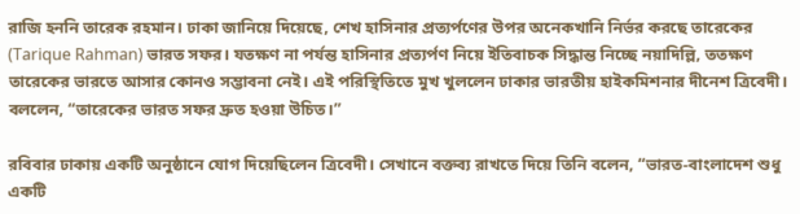রাজি হননি তারেক রহমান। ঢাকা জানিয়ে দিয়েছে, শেখ হাসিনার প্রত্যর্পণের উপর অনেকখানি নির্ভর করছে তারেকের (Tarique Rahman) ভারত সফর। যতক্ষণ না পর্যন্ত হাসিনার প্রত্যর্পণ নিয়ে ইতিবাচক সিদ্ধান্ত নিচ্ছে নয়াদিল্লি, ততক্ষণ তারেকের ভারতে আসার কোনও সম্ভাবনা নেই। এই পরিস্থিতিতে মুখ খুললেন ঢাকার ভারতীয় হাইকমিশনার দীনেশ ত্রিবেদী। বললেন, “তারেকের ভারত সফর দ্রুত হওয়া উচিত।”

রবিবার ঢাকায় একটি অনুষ্ঠানে যোগ দিয়েছিলেন ত্রিবেদী। সেখানে বক্তব্য রাখতে দিয়ে তিনি বলেন, “ভারত-বাংলাদেশ শুধু একটি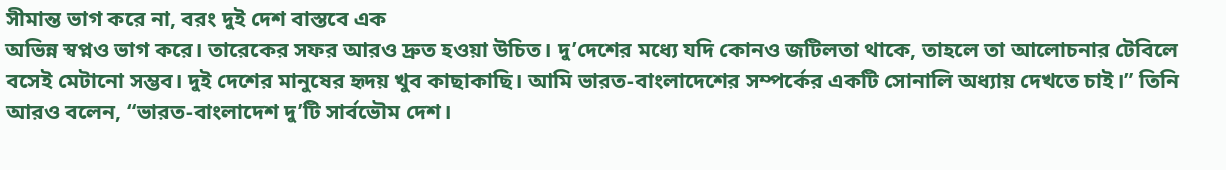সীমান্ত ভাগ করে না, বরং দুই দেশ বাস্তবে এক
অভিন্ন স্বপ্নও ভাগ করে। তারেকের সফর আরও দ্রুত হওয়া উচিত। দু’দেশের মধ্যে যদি কোনও জটিলতা থাকে, তাহলে তা আলোচনার টেবিলে বসেই মেটানো সম্ভব। দুই দেশের মানুষের হৃদয় খুব কাছাকাছি। আমি ভারত-বাংলাদেশের সম্পর্কের একটি সোনালি অধ্যায় দেখতে চাই।” তিনি আরও বলেন, “ভারত-বাংলাদেশ দু’টি সার্বভৌম দেশ।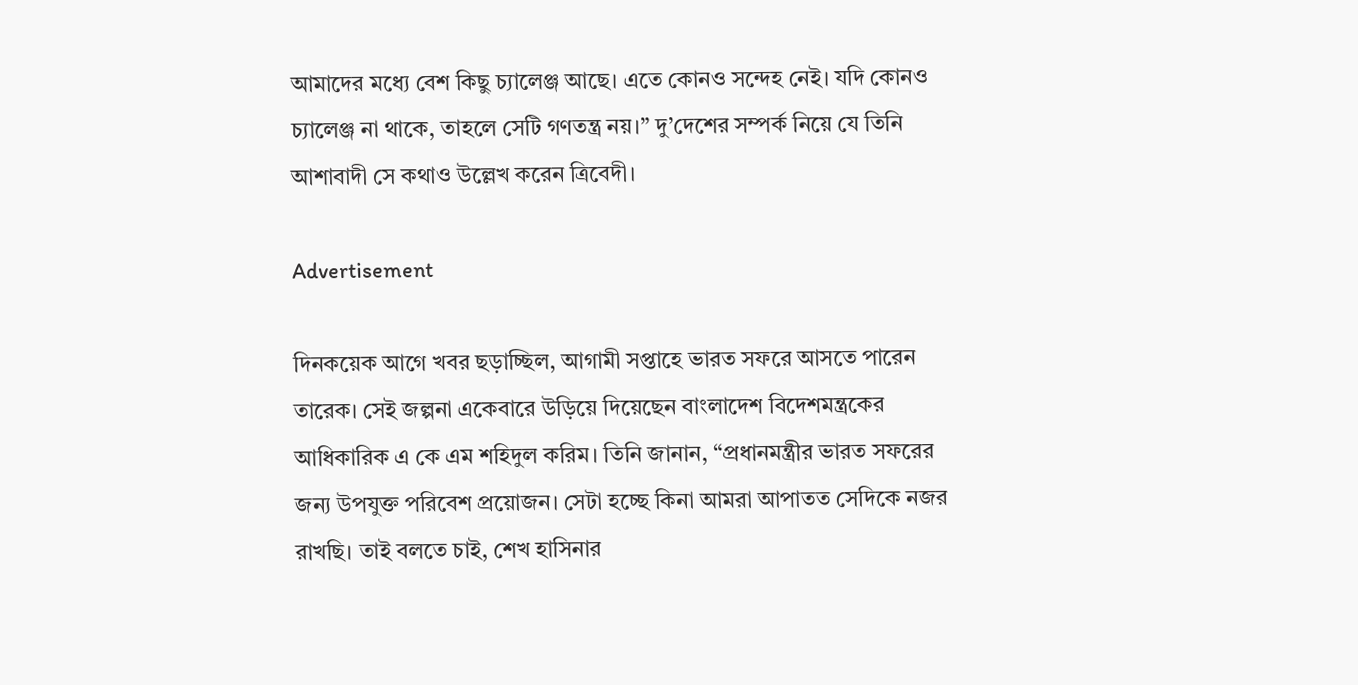আমাদের মধ্যে বেশ কিছু চ্যালেঞ্জ আছে। এতে কোনও সন্দেহ নেই। যদি কোনও চ্যালেঞ্জ না থাকে, তাহলে সেটি গণতন্ত্র নয়।” দু’দেশের সম্পর্ক নিয়ে যে তিনি আশাবাদী সে কথাও উল্লেখ করেন ত্রিবেদী।

Advertisement

দিনকয়েক আগে খবর ছড়াচ্ছিল, আগামী সপ্তাহে ভারত সফরে আসতে পারেন তারেক। সেই জল্পনা একেবারে উড়িয়ে দিয়েছেন বাংলাদেশ বিদেশমন্ত্রকের আধিকারিক এ কে এম শহিদুল করিম। তিনি জানান, “প্রধানমন্ত্রীর ভারত সফরের জন্য উপযুক্ত পরিবেশ প্রয়োজন। সেটা হচ্ছে কিনা আমরা আপাতত সেদিকে নজর রাখছি। তাই বলতে চাই, শেখ হাসিনার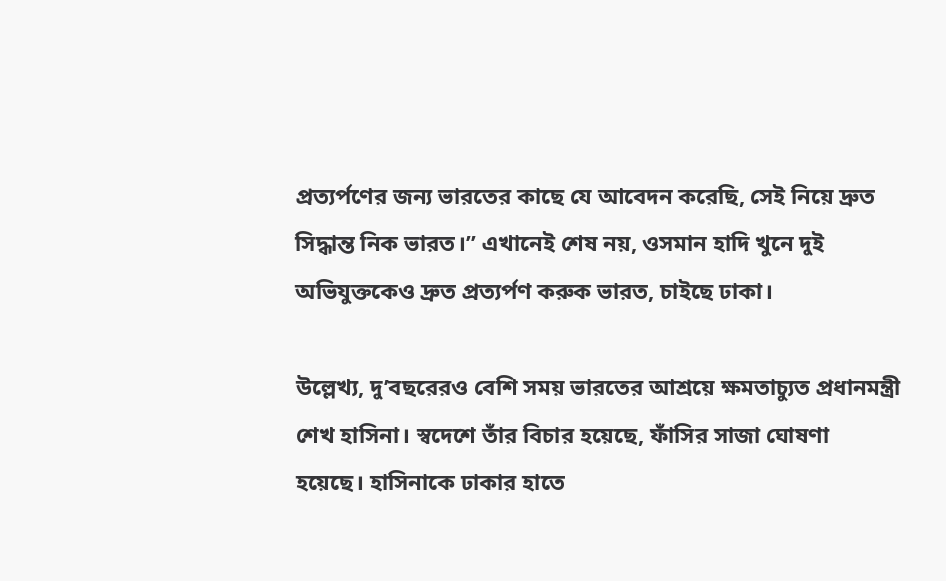প্রত্যর্পণের জন্য ভারতের কাছে যে আবেদন করেছি, সেই নিয়ে দ্রুত সিদ্ধান্ত নিক ভারত।” এখানেই শেষ নয়, ওসমান হাদি খুনে দুই অভিযুক্তকেও দ্রুত প্রত্যর্পণ করুক ভারত, চাইছে ঢাকা।

উল্লেখ্য, দু’বছরেরও বেশি সময় ভারতের আশ্রয়ে ক্ষমতাচ্যুত প্রধানমন্ত্রী শেখ হাসিনা। স্বদেশে তাঁর বিচার হয়েছে, ফাঁসির সাজা ঘোষণা হয়েছে। হাসিনাকে ঢাকার হাতে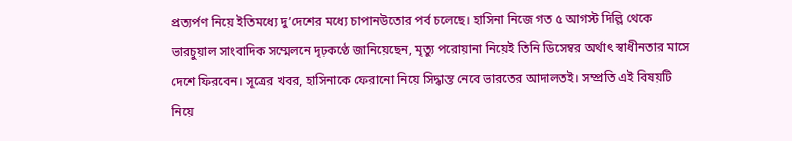প্রত্যর্পণ নিয়ে ইতিমধ্যে দু’দেশের মধ্যে চাপানউতোর পর্ব চলেছে। হাসিনা নিজে গত ৫ আগস্ট দিল্লি থেকে ভারচুয়াল সাংবাদিক সম্মেলনে দৃঢ়কণ্ঠে জানিয়েছেন, মৃত্যু পরোয়ানা নিয়েই তিনি ডিসেম্বর অর্থাৎ স্বাধীনতার মাসে দেশে ফিরবেন। সূত্রের খবর, হাসিনাকে ফেরানো নিয়ে সিদ্ধান্ত নেবে ভারতের আদালতই। সম্প্রতি এই বিষয়টি নিয়ে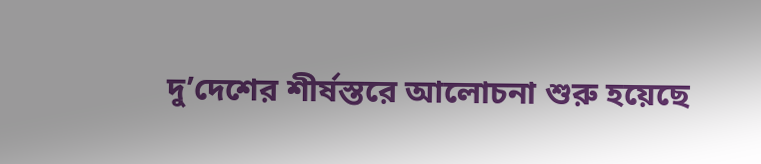দু’দেশের শীর্ষস্তরে আলোচনা শুরু হয়েছে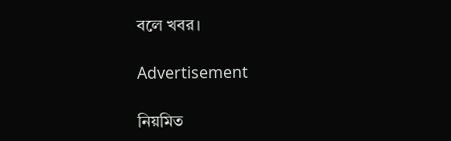বলে খবর।

Advertisement

নিয়মিত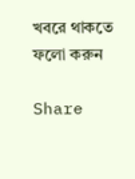খবরে থাকতে ফলো করুন

Share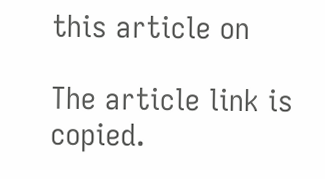this article on

The article link is copied.